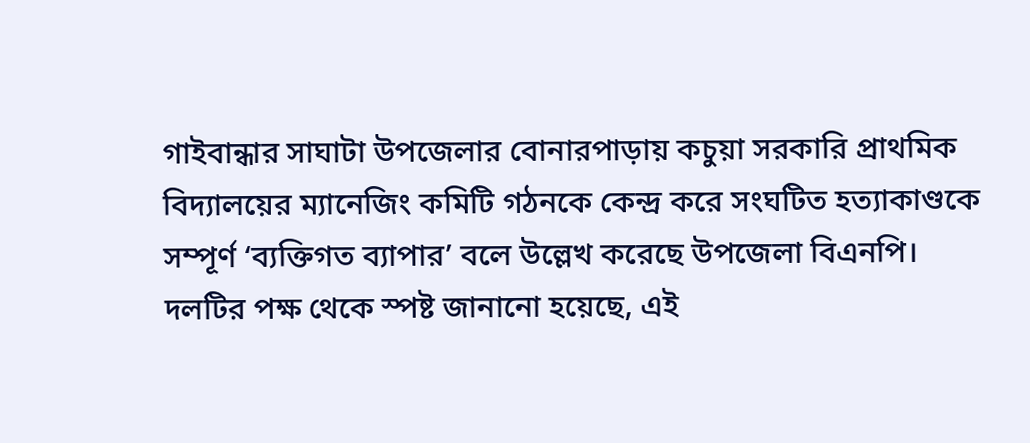গাইবান্ধার সাঘাটা উপজেলার বোনারপাড়ায় কচুয়া সরকারি প্রাথমিক বিদ্যালয়ের ম্যানেজিং কমিটি গঠনকে কেন্দ্র করে সংঘটিত হত্যাকাণ্ডকে সম্পূর্ণ ‘ব্যক্তিগত ব্যাপার’ বলে উল্লেখ করেছে উপজেলা বিএনপি। দলটির পক্ষ থেকে স্পষ্ট জানানো হয়েছে, এই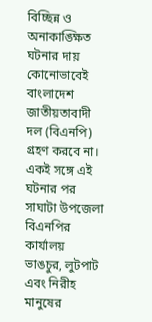বিচ্ছিন্ন ও অনাকাঙ্ক্ষিত ঘটনার দায় কোনোভাবেই বাংলাদেশ জাতীয়তাবাদী দল (বিএনপি) গ্রহণ করবে না। একই সঙ্গে এই ঘটনার পর সাঘাটা উপজেলা বিএনপির কার্যালয় ভাঙচুর, লুটপাট এবং নিরীহ মানুষের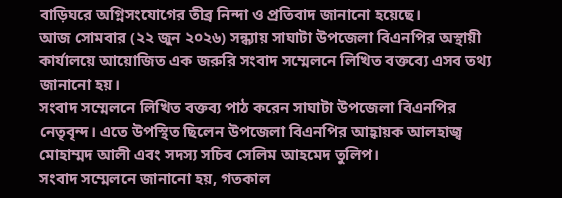বাড়িঘরে অগ্নিসংযোগের তীব্র নিন্দা ও প্রতিবাদ জানানো হয়েছে।
আজ সোমবার (২২ জুন ২০২৬) সন্ধ্যায় সাঘাটা উপজেলা বিএনপির অস্থায়ী কার্যালয়ে আয়োজিত এক জরুরি সংবাদ সম্মেলনে লিখিত বক্তব্যে এসব তথ্য জানানো হয়।
সংবাদ সম্মেলনে লিখিত বক্তব্য পাঠ করেন সাঘাটা উপজেলা বিএনপির নেতৃবৃন্দ। এতে উপস্থিত ছিলেন উপজেলা বিএনপির আহ্বায়ক আলহাজ্ব মোহাম্মদ আলী এবং সদস্য সচিব সেলিম আহমেদ তুলিপ।
সংবাদ সম্মেলনে জানানো হয়, গতকাল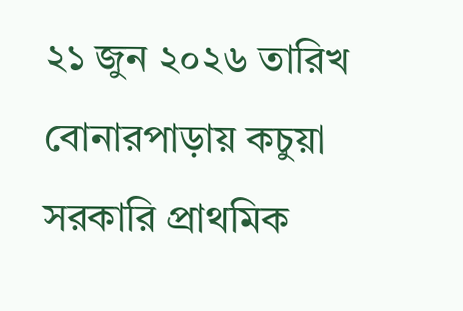২১ জুন ২০২৬ তারিখ বোনারপাড়ায় কচুয়া সরকারি প্রাথমিক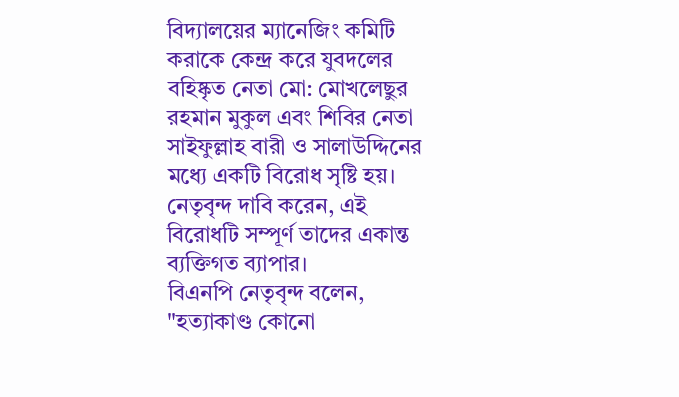বিদ্যালয়ের ম্যানেজিং কমিটি করাকে কেন্দ্র করে যুবদলের বহিষ্কৃত নেতা মো: মোখলেছুর রহমান মুকুল এবং শিবির নেতা সাইফুল্লাহ বারী ও সালাউদ্দিনের মধ্যে একটি বিরোধ সৃষ্টি হয়। নেতৃবৃন্দ দাবি করেন, এই বিরোধটি সম্পূর্ণ তাদের একান্ত ব্যক্তিগত ব্যাপার।
বিএনপি নেতৃবৃন্দ বলেন,
"হত্যাকাণ্ড কোনো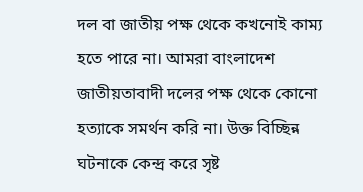দল বা জাতীয় পক্ষ থেকে কখনোই কাম্য হতে পারে না। আমরা বাংলাদেশ জাতীয়তাবাদী দলের পক্ষ থেকে কোনো হত্যাকে সমর্থন করি না। উক্ত বিচ্ছিন্ন ঘটনাকে কেন্দ্র করে সৃষ্ট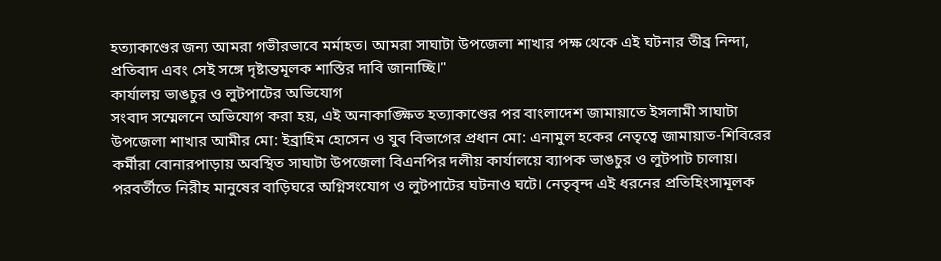হত্যাকাণ্ডের জন্য আমরা গভীরভাবে মর্মাহত। আমরা সাঘাটা উপজেলা শাখার পক্ষ থেকে এই ঘটনার তীব্র নিন্দা, প্রতিবাদ এবং সেই সঙ্গে দৃষ্টান্তমূলক শাস্তির দাবি জানাচ্ছি।"
কার্যালয় ভাঙচুর ও লুটপাটের অভিযোগ
সংবাদ সম্মেলনে অভিযোগ করা হয়, এই অনাকাঙ্ক্ষিত হত্যাকাণ্ডের পর বাংলাদেশ জামায়াতে ইসলামী সাঘাটা উপজেলা শাখার আমীর মো: ইব্রাহিম হোসেন ও যুব বিভাগের প্রধান মো: এনামুল হকের নেতৃত্বে জামায়াত-শিবিরের কর্মীরা বোনারপাড়ায় অবস্থিত সাঘাটা উপজেলা বিএনপির দলীয় কার্যালয়ে ব্যাপক ভাঙচুর ও লুটপাট চালায়। পরবর্তীতে নিরীহ মানুষের বাড়িঘরে অগ্নিসংযোগ ও লুটপাটের ঘটনাও ঘটে। নেতৃবৃন্দ এই ধরনের প্রতিহিংসামূলক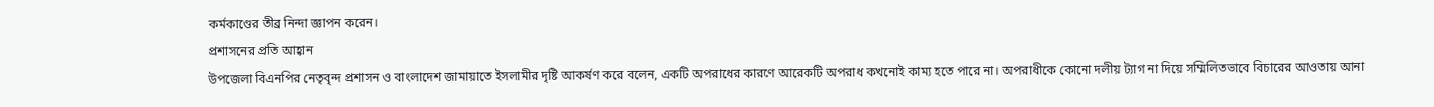কর্মকাণ্ডের তীব্র নিন্দা জ্ঞাপন করেন।
প্রশাসনের প্রতি আহ্বান
উপজেলা বিএনপির নেতৃবৃন্দ প্রশাসন ও বাংলাদেশ জামায়াতে ইসলামীর দৃষ্টি আকর্ষণ করে বলেন, একটি অপরাধের কারণে আরেকটি অপরাধ কখনোই কাম্য হতে পারে না। অপরাধীকে কোনো দলীয় ট্যাগ না দিয়ে সম্মিলিতভাবে বিচারের আওতায় আনা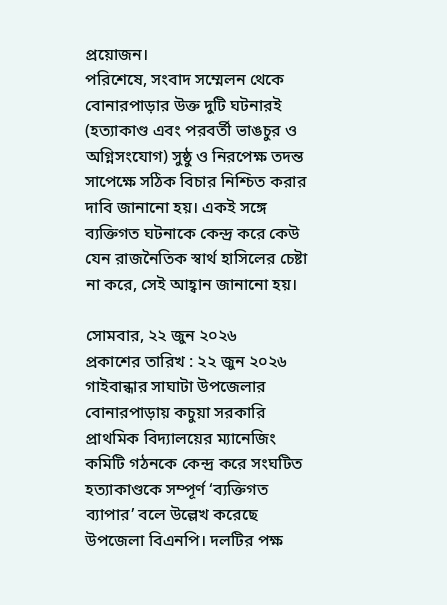প্রয়োজন।
পরিশেষে, সংবাদ সম্মেলন থেকে বোনারপাড়ার উক্ত দুটি ঘটনারই (হত্যাকাণ্ড এবং পরবর্তী ভাঙচুর ও অগ্নিসংযোগ) সুষ্ঠু ও নিরপেক্ষ তদন্ত সাপেক্ষে সঠিক বিচার নিশ্চিত করার দাবি জানানো হয়। একই সঙ্গে ব্যক্তিগত ঘটনাকে কেন্দ্র করে কেউ যেন রাজনৈতিক স্বার্থ হাসিলের চেষ্টা না করে, সেই আহ্বান জানানো হয়।

সোমবার, ২২ জুন ২০২৬
প্রকাশের তারিখ : ২২ জুন ২০২৬
গাইবান্ধার সাঘাটা উপজেলার বোনারপাড়ায় কচুয়া সরকারি প্রাথমিক বিদ্যালয়ের ম্যানেজিং কমিটি গঠনকে কেন্দ্র করে সংঘটিত হত্যাকাণ্ডকে সম্পূর্ণ ‘ব্যক্তিগত ব্যাপার’ বলে উল্লেখ করেছে উপজেলা বিএনপি। দলটির পক্ষ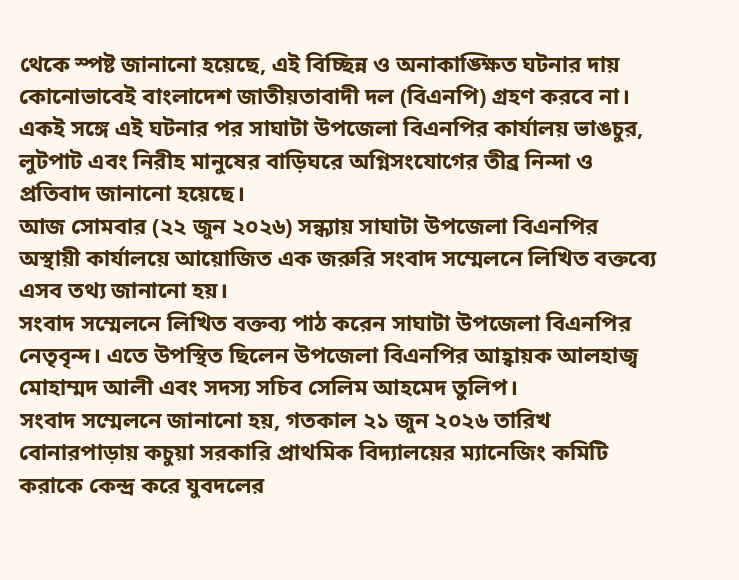থেকে স্পষ্ট জানানো হয়েছে, এই বিচ্ছিন্ন ও অনাকাঙ্ক্ষিত ঘটনার দায় কোনোভাবেই বাংলাদেশ জাতীয়তাবাদী দল (বিএনপি) গ্রহণ করবে না। একই সঙ্গে এই ঘটনার পর সাঘাটা উপজেলা বিএনপির কার্যালয় ভাঙচুর, লুটপাট এবং নিরীহ মানুষের বাড়িঘরে অগ্নিসংযোগের তীব্র নিন্দা ও প্রতিবাদ জানানো হয়েছে।
আজ সোমবার (২২ জুন ২০২৬) সন্ধ্যায় সাঘাটা উপজেলা বিএনপির অস্থায়ী কার্যালয়ে আয়োজিত এক জরুরি সংবাদ সম্মেলনে লিখিত বক্তব্যে এসব তথ্য জানানো হয়।
সংবাদ সম্মেলনে লিখিত বক্তব্য পাঠ করেন সাঘাটা উপজেলা বিএনপির নেতৃবৃন্দ। এতে উপস্থিত ছিলেন উপজেলা বিএনপির আহ্বায়ক আলহাজ্ব মোহাম্মদ আলী এবং সদস্য সচিব সেলিম আহমেদ তুলিপ।
সংবাদ সম্মেলনে জানানো হয়, গতকাল ২১ জুন ২০২৬ তারিখ বোনারপাড়ায় কচুয়া সরকারি প্রাথমিক বিদ্যালয়ের ম্যানেজিং কমিটি করাকে কেন্দ্র করে যুবদলের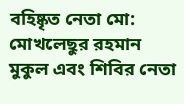বহিষ্কৃত নেতা মো: মোখলেছুর রহমান মুকুল এবং শিবির নেতা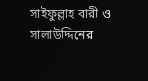সাইফুল্লাহ বারী ও সালাউদ্দিনের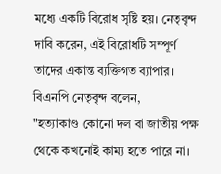মধ্যে একটি বিরোধ সৃষ্টি হয়। নেতৃবৃন্দ দাবি করেন, এই বিরোধটি সম্পূর্ণ তাদের একান্ত ব্যক্তিগত ব্যাপার।
বিএনপি নেতৃবৃন্দ বলেন,
"হত্যাকাণ্ড কোনো দল বা জাতীয় পক্ষ থেকে কখনোই কাম্য হতে পারে না।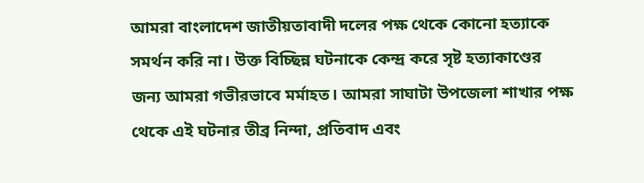আমরা বাংলাদেশ জাতীয়তাবাদী দলের পক্ষ থেকে কোনো হত্যাকে সমর্থন করি না। উক্ত বিচ্ছিন্ন ঘটনাকে কেন্দ্র করে সৃষ্ট হত্যাকাণ্ডের জন্য আমরা গভীরভাবে মর্মাহত। আমরা সাঘাটা উপজেলা শাখার পক্ষ থেকে এই ঘটনার তীব্র নিন্দা, প্রতিবাদ এবং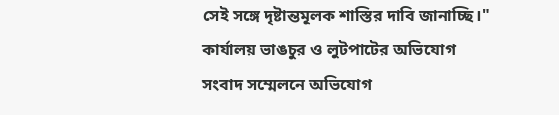সেই সঙ্গে দৃষ্টান্তমূলক শাস্তির দাবি জানাচ্ছি।"
কার্যালয় ভাঙচুর ও লুটপাটের অভিযোগ
সংবাদ সম্মেলনে অভিযোগ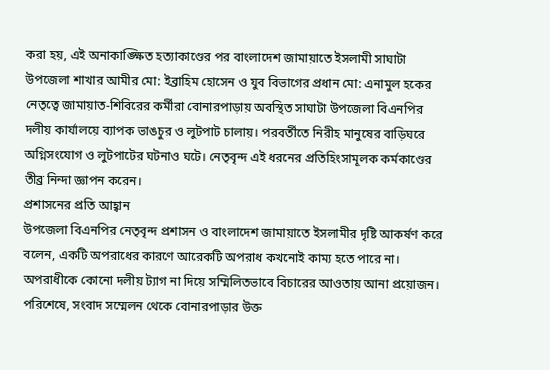করা হয়, এই অনাকাঙ্ক্ষিত হত্যাকাণ্ডের পর বাংলাদেশ জামায়াতে ইসলামী সাঘাটা উপজেলা শাখার আমীর মো: ইব্রাহিম হোসেন ও যুব বিভাগের প্রধান মো: এনামুল হকের নেতৃত্বে জামায়াত-শিবিরের কর্মীরা বোনারপাড়ায় অবস্থিত সাঘাটা উপজেলা বিএনপির দলীয় কার্যালয়ে ব্যাপক ভাঙচুর ও লুটপাট চালায়। পরবর্তীতে নিরীহ মানুষের বাড়িঘরে অগ্নিসংযোগ ও লুটপাটের ঘটনাও ঘটে। নেতৃবৃন্দ এই ধরনের প্রতিহিংসামূলক কর্মকাণ্ডের তীব্র নিন্দা জ্ঞাপন করেন।
প্রশাসনের প্রতি আহ্বান
উপজেলা বিএনপির নেতৃবৃন্দ প্রশাসন ও বাংলাদেশ জামায়াতে ইসলামীর দৃষ্টি আকর্ষণ করে বলেন, একটি অপরাধের কারণে আরেকটি অপরাধ কখনোই কাম্য হতে পারে না। অপরাধীকে কোনো দলীয় ট্যাগ না দিয়ে সম্মিলিতভাবে বিচারের আওতায় আনা প্রয়োজন।
পরিশেষে, সংবাদ সম্মেলন থেকে বোনারপাড়ার উক্ত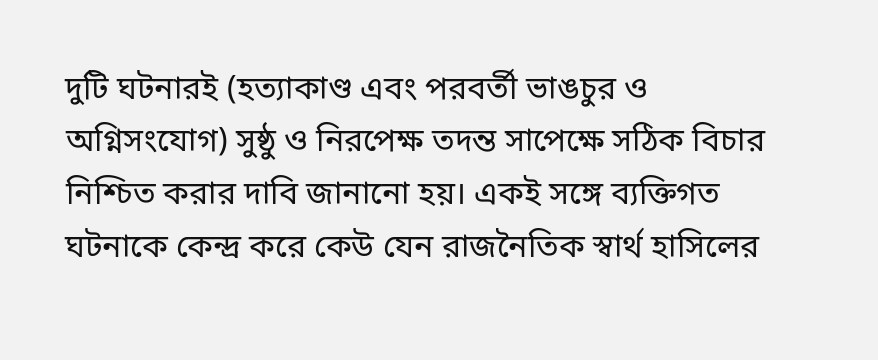দুটি ঘটনারই (হত্যাকাণ্ড এবং পরবর্তী ভাঙচুর ও অগ্নিসংযোগ) সুষ্ঠু ও নিরপেক্ষ তদন্ত সাপেক্ষে সঠিক বিচার নিশ্চিত করার দাবি জানানো হয়। একই সঙ্গে ব্যক্তিগত ঘটনাকে কেন্দ্র করে কেউ যেন রাজনৈতিক স্বার্থ হাসিলের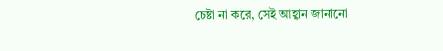চেষ্টা না করে, সেই আহ্বান জানানো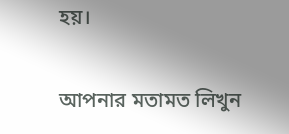হয়।

আপনার মতামত লিখুন